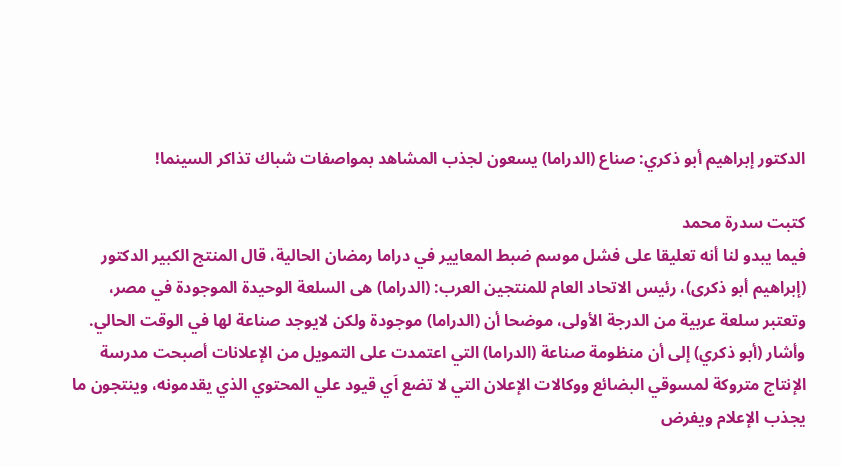الدكتور إبراهيم أبو ذكري: صناع (الدراما) يسعون لجذب المشاهد بمواصفات شباك تذاكر السينما!

كتبت سدرة محمد
فيما يبدو لنا أنه تعليقا على فشل موسم ضبط المعايير في دراما رمضان الحالية، قال المنتج الكبير الدكتور (إبراهيم أبو ذكرى)، رئيس الاتحاد العام للمنتجين العرب: (الدراما) هى السلعة الوحيدة الموجودة في مصر، وتعتبر سلعة عربية من الدرجة الأولى، موضحا أن (الدراما) موجودة ولكن لايوجد صناعة لها في الوقت الحالي.
وأشار (أبو ذكري) إلى أن منظومة صناعة (الدراما) التي اعتمدت على التمويل من الإعلانات أصبحت مدرسة الإنتاج متروكة لمسوقي البضائع ووكالات الإعلان التي لا تضع اَي قيود علي المحتوي الذي يقدمونه، وينتجون ما يجذب الإعلام ويفرض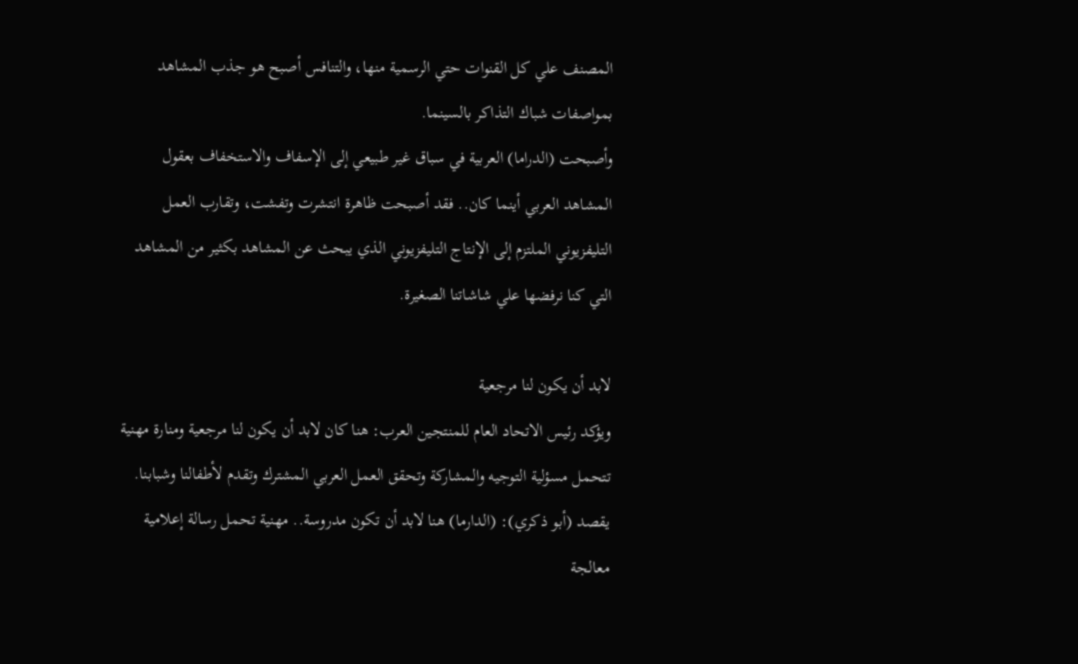المصنف علي كل القنوات حتي الرسمية منها، والتنافس أصبح هو جذب المشاهد بمواصفات شباك التذاكر بالسينما.
وأصبحت (الدراما) العربية في سباق غير طبيعي إلى الإسفاف والاستخفاف بعقول المشاهد العربي أينما كان.. فقد أصبحت ظاهرة انتشرت وتفشت، وتقارب العمل التليفزيوني الملتزم إلى الإنتاج التليفزيوني الذي يبحث عن المشاهد بكثير من المشاهد التي كنا نرفضها علي شاشاتنا الصغيرة.

لابد أن يكون لنا مرجعية
ويؤكد رئيس الاتحاد العام للمنتجين العرب: هنا كان لابد أن يكون لنا مرجعية ومنارة مهنية تتحمل مسؤلية التوجيه والمشاركة وتحقق العمل العربي المشترك وتقدم لأطفالنا وشبابنا.
يقصد (أبو ذكري): (الدارما) هنا لابد أن تكون مدروسة.. مهنية تحمل رسالة إعلامية معالجة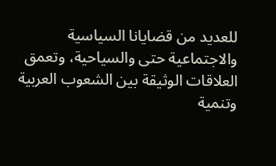للعديد من قضايانا السياسية والاجتماعية حتى والسياحية، وتعمق العلاقات الوثيقة بين الشعوب العربية وتنمية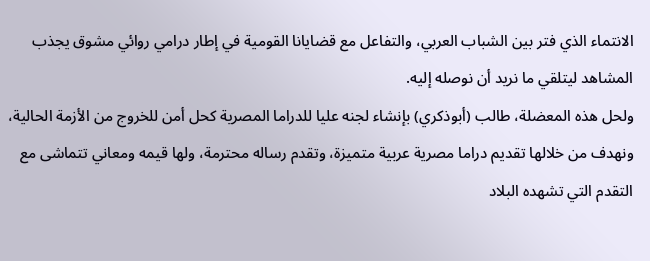الانتماء الذي فتر بين الشباب العربي، والتفاعل مع قضايانا القومية في إطار درامي روائي مشوق يجذب المشاهد ليتلقي ما نريد أن نوصله إليه.
ولحل هذه المعضلة، طالب (أبوذكري) بإنشاء لجنه عليا للدراما المصرية كحل أمن للخروج من الأزمة الحالية، ونهدف من خلالها تقديم دراما مصرية عربية متميزة، وتقدم رساله محترمة، ولها قيمه ومعاني تتماشى مع التقدم التي تشهده البلاد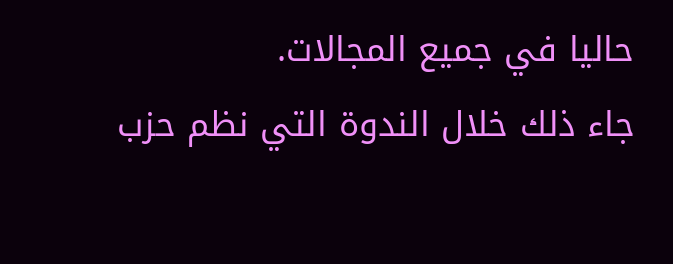حاليا في جميع المجالات.
جاء ذلك خلال الندوة التي نظم حزب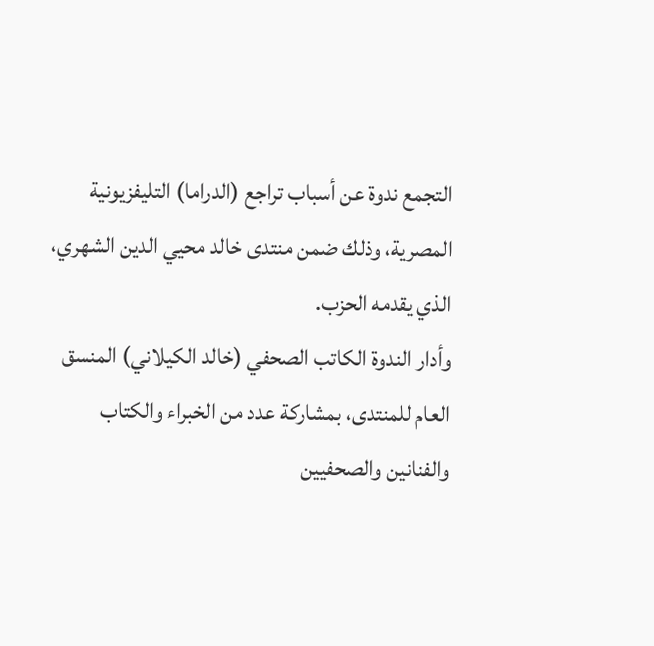التجمع ندوة عن أسباب تراجع (الدراما) التليفزيونية المصرية، وذلك ضمن منتدى خالد محيي الدين الشهري، الذي يقدمه الحزب.
وأدار الندوة الكاتب الصحفي (خالد الكيلاني) المنسق العام للمنتدى، بمشاركة عدد من الخبراء والكتاب والفنانين والصحفيين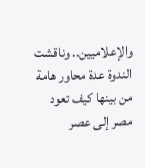والإعلاميين.. وناقشت الندوة عدة محاور هامة من بينها كيف تعود مصر إلى عصر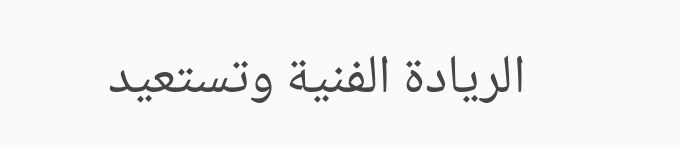الريادة الفنية وتستعيد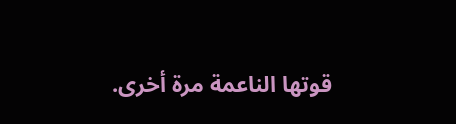قوتها الناعمة مرة أخرى.